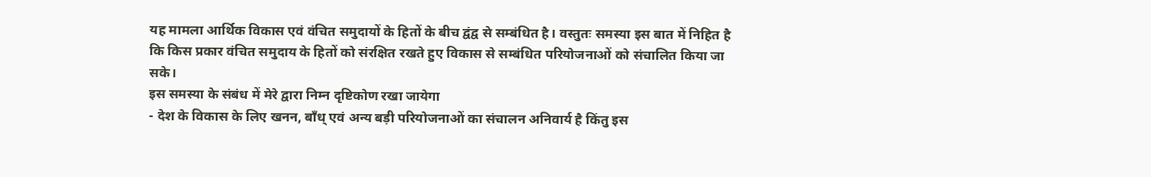यह मामला आर्थिक विकास एवं वंचित समुदायों के हितों के बीच द्वंद्व से सम्बंधित है। वस्तुतः समस्या इस बात में निहित है कि किस प्रकार वंचित समुदाय के हितों को संरक्षित रखते हुए विकास से सम्बंधित परियोजनाओं को संचालित किया जा सके।
इस समस्या के संबंध में मेरे द्वारा निम्न दृष्टिकोण रखा जायेगा
- देश के विकास के लिए खनन, बाँध् एवं अन्य बड़ी परियोजनाओं का संचालन अनिवार्य है किंतु इस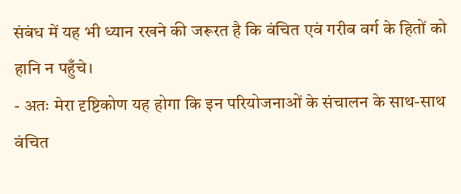संबंध में यह भी ध्यान रखने की जरूरत है कि वंचित एवं गरीब वर्ग के हितों को हानि न पहुँचे।
- अतः मेरा दृष्टिकोण यह होगा कि इन परियोजनाओं के संचालन के साथ-साथ वंचित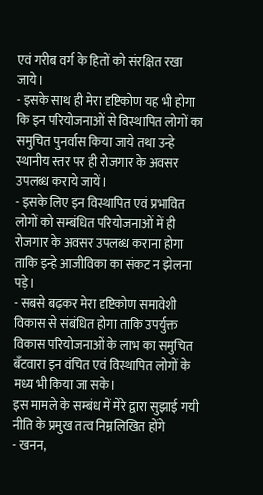एवं गरीब वर्ग के हितों को संरक्षित रखा जाये।
- इसके साथ ही मेरा दृष्टिकोण यह भी होगा कि इन परियोजनाओं से विस्थापित लोगों का समुचित पुनर्वास किया जाये तथा उन्हे स्थानीय स्तर पर ही रोजगार के अवसर उपलब्ध कराये जायें।
- इसके लिए इन विस्थापित एवं प्रभावित लोगों को सम्बंधित परियोजनाओं में ही रोजगार के अवसर उपलब्ध कराना होगा ताकि इन्हे आजीविका का संकट न झेलना पड़े।
- सबसे बढ़कर मेरा दृष्टिकोण समावेशी विकास से संबंधित होगा ताकि उपर्युक्त विकास परियोजनाओं के लाभ का समुचित बँटवारा इन वंचित एवं विस्थापित लोगों के मध्य भी किया जा सके।
इस मामले के सम्बंध में मेरे द्वारा सुझाई गयी नीति के प्रमुख तत्व निम्नलिखित होंगे
- खनन,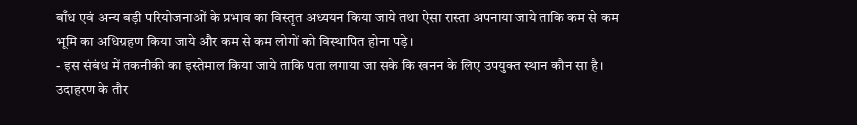बाँध एवं अन्य बड़ी परियोजनाओं के प्रभाव का विस्तृत अध्ययन किया जाये तथा ऐसा रास्ता अपनाया जाये ताकि कम से कम भूमि का अधिग्रहण किया जाये और कम से कम लोगों को विस्थापित होना पड़े।
- इस संबंध में तकनीकी का इस्तेमाल किया जाये ताकि पता लगाया जा सके कि खनन के लिए उपयुक्त स्थान कौन सा है। उदाहरण के तौर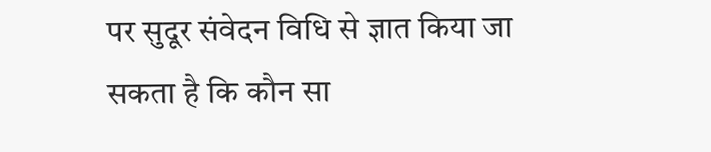पर सुदूर संवेदन विधि से ज्ञात किया जा सकता है कि कौन सा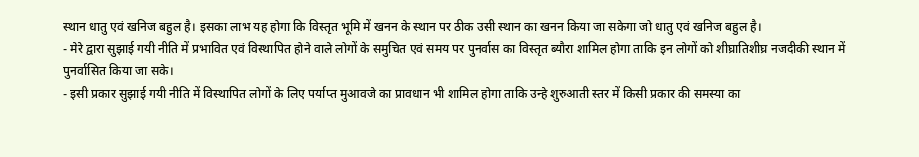स्थान धातु एवं खनिज बहुल है। इसका लाभ यह होगा कि विस्तृत भूमि में खनन के स्थान पर ठीक उसी स्थान का खनन किया जा सकेगा जो धातु एवं खनिज बहुल है।
- मेरे द्वारा सुझाई गयी नीति में प्रभावित एवं विस्थापित होने वाले लोगों के समुचित एवं समय पर पुनर्वास का विस्तृत ब्यौरा शामिल होगा ताकि इन लोगों को शीघ्रातिशीघ्र नजदीकी स्थान में पुनर्वासित किया जा सके।
- इसी प्रकार सुझाई गयी नीति में विस्थापित लोगों के लिए पर्याप्त मुआवजे का प्रावधान भी शामिल होगा ताकि उन्हे शुरुआती स्तर में किसी प्रकार की समस्या का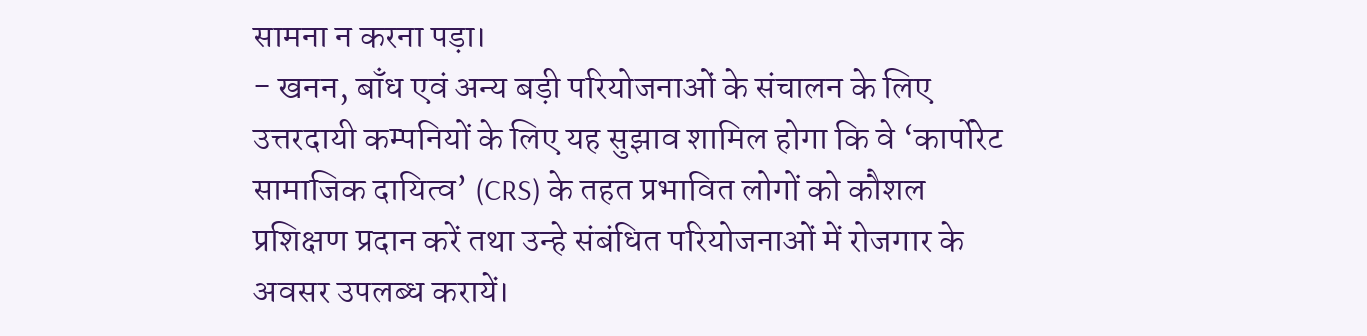सामना न करना पड़ा।
- खनन, बाँध एवं अन्य बड़ी परियोजनाओं के संचालन के लिए उत्तरदायी कम्पनियों के लिए यह सुझाव शामिल होगा कि वे ‘कार्पोरेट सामाजिक दायित्व’ (CRS) के तहत प्रभावित लोगों को कौशल प्रशिक्षण प्रदान करें तथा उन्हे संबंधित परियोजनाओं में रोजगार के अवसर उपलब्ध करायें।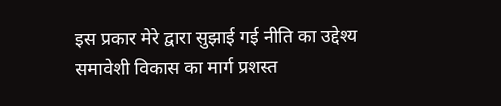इस प्रकार मेरे द्वारा सुझाई गई नीति का उद्देश्य समावेशी विकास का मार्ग प्रशस्त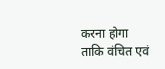करना होगा ताकि वंचित एवं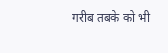गरीब तबके को भी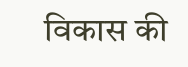विकास की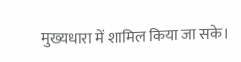मुख्यधारा में शामिल किया जा सके।